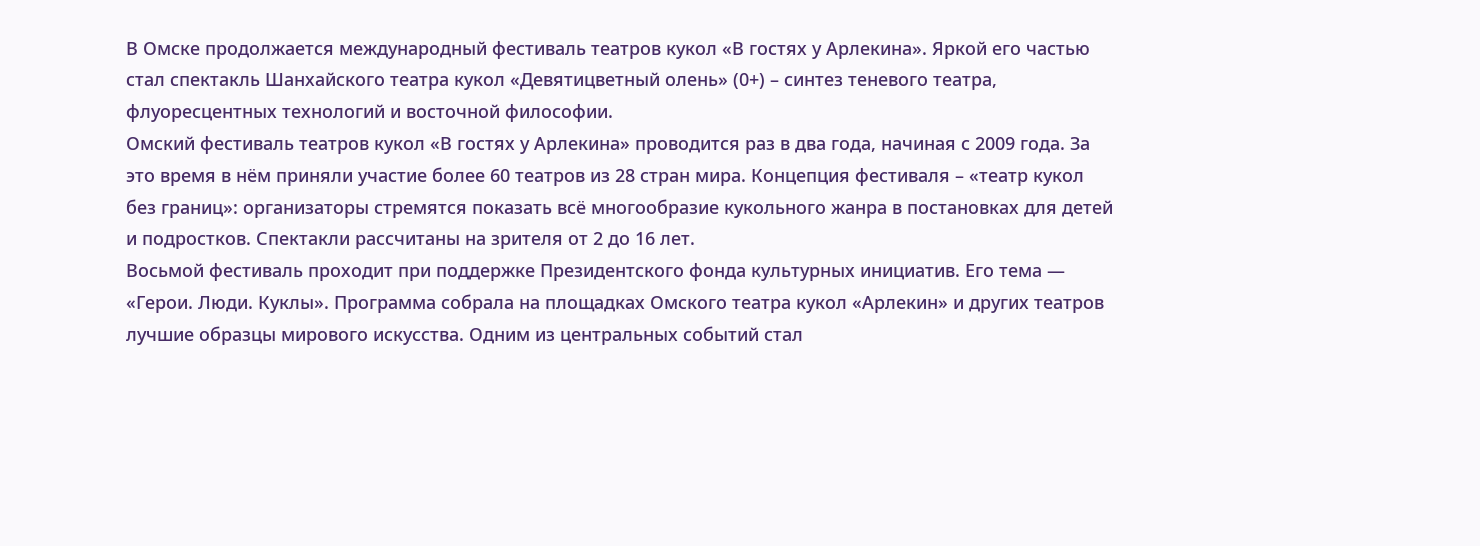В Омске продолжается международный фестиваль театров кукол «В гостях у Арлекина». Яркой его частью стал спектакль Шанхайского театра кукол «Девятицветный олень» (0+) – синтез теневого театра, флуоресцентных технологий и восточной философии.
Омский фестиваль театров кукол «В гостях у Арлекина» проводится раз в два года, начиная с 2009 года. За это время в нём приняли участие более 60 театров из 28 стран мира. Концепция фестиваля – «театр кукол без границ»: организаторы стремятся показать всё многообразие кукольного жанра в постановках для детей и подростков. Спектакли рассчитаны на зрителя от 2 до 16 лет.
Восьмой фестиваль проходит при поддержке Президентского фонда культурных инициатив. Его тема — «Герои. Люди. Куклы». Программа собрала на площадках Омского театра кукол «Арлекин» и других театров лучшие образцы мирового искусства. Одним из центральных событий стал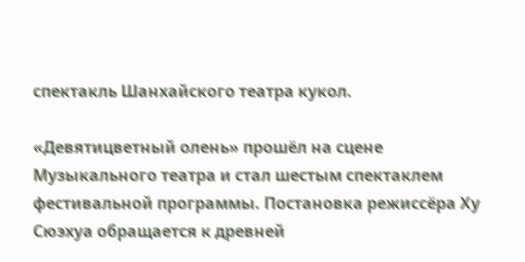спектакль Шанхайского театра кукол.

«Девятицветный олень» прошёл на сцене Музыкального театра и стал шестым спектаклем фестивальной программы. Постановка режиссёра Ху Сюэхуа обращается к древней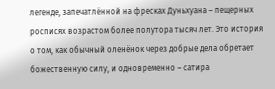легенде, запечатлённой на фресках Дуньхуана – пещерных росписях возрастом более полутора тысяч лет. Это история о том, как обычный оленёнок через добрые дела обретает божественную силу, и одновременно – сатира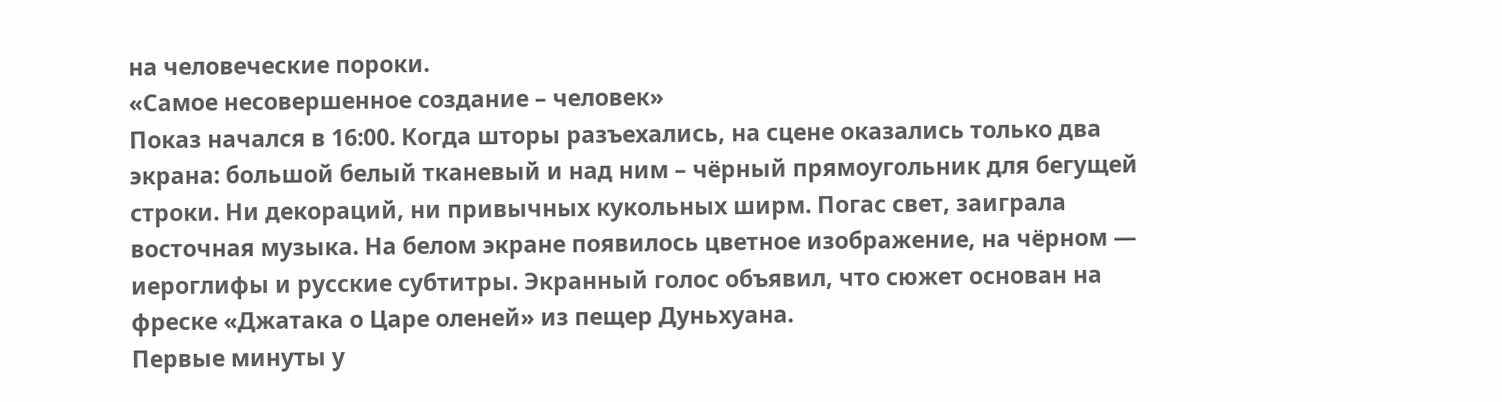на человеческие пороки.
«Самое несовершенное создание – человек»
Показ начался в 16:00. Когда шторы разъехались, на сцене оказались только два экрана: большой белый тканевый и над ним – чёрный прямоугольник для бегущей строки. Ни декораций, ни привычных кукольных ширм. Погас свет, заиграла восточная музыка. На белом экране появилось цветное изображение, на чёрном — иероглифы и русские субтитры. Экранный голос объявил, что сюжет основан на фреске «Джатака о Царе оленей» из пещер Дуньхуана.
Первые минуты у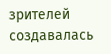зрителей создавалась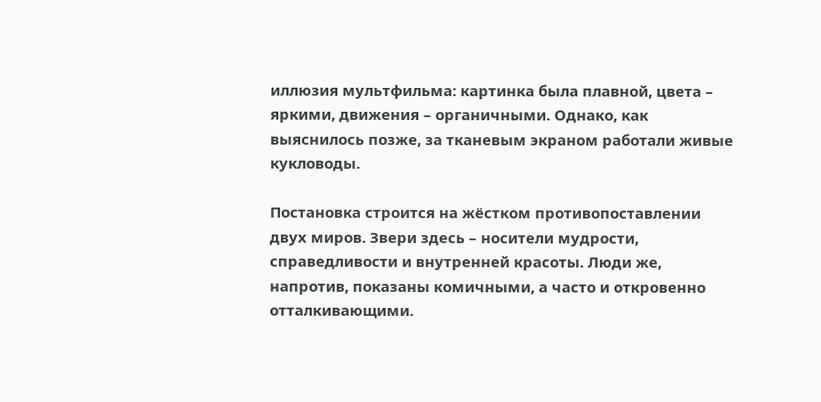иллюзия мультфильма: картинка была плавной, цвета – яркими, движения – органичными. Однако, как выяснилось позже, за тканевым экраном работали живые кукловоды.

Постановка строится на жёстком противопоставлении двух миров. Звери здесь – носители мудрости, справедливости и внутренней красоты. Люди же, напротив, показаны комичными, а часто и откровенно отталкивающими.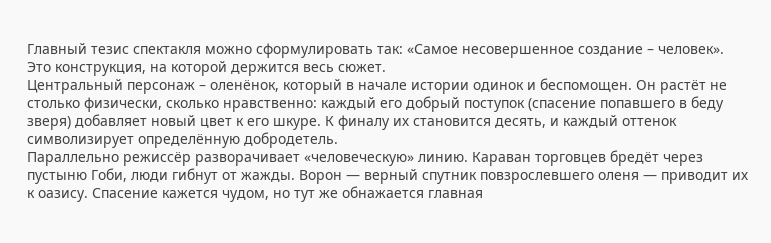Главный тезис спектакля можно сформулировать так: «Самое несовершенное создание – человек». Это конструкция, на которой держится весь сюжет.
Центральный персонаж – оленёнок, который в начале истории одинок и беспомощен. Он растёт не столько физически, сколько нравственно: каждый его добрый поступок (спасение попавшего в беду зверя) добавляет новый цвет к его шкуре. К финалу их становится десять, и каждый оттенок символизирует определённую добродетель.
Параллельно режиссёр разворачивает «человеческую» линию. Караван торговцев бредёт через пустыню Гоби, люди гибнут от жажды. Ворон — верный спутник повзрослевшего оленя — приводит их к оазису. Спасение кажется чудом, но тут же обнажается главная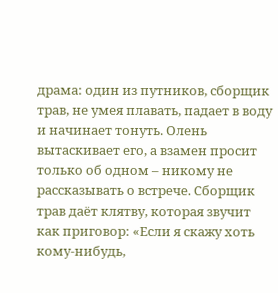драма: один из путников, сборщик трав, не умея плавать, падает в воду и начинает тонуть. Олень вытаскивает его, а взамен просит только об одном – никому не рассказывать о встрече. Сборщик трав даёт клятву, которая звучит как приговор: «Если я скажу хоть кому-нибудь,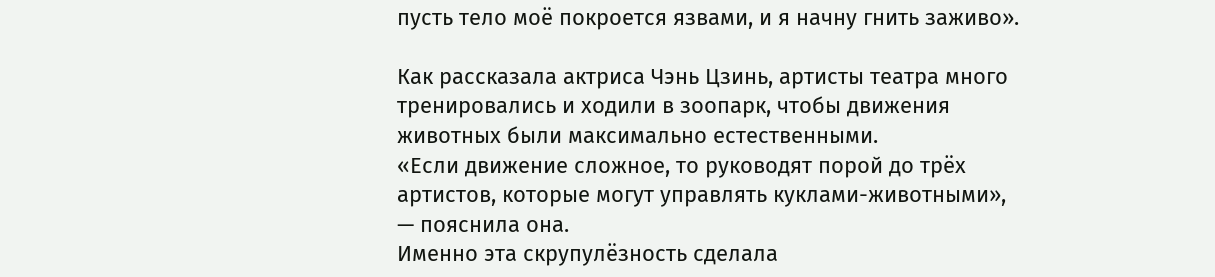пусть тело моё покроется язвами, и я начну гнить заживо».

Как рассказала актриса Чэнь Цзинь, артисты театра много тренировались и ходили в зоопарк, чтобы движения животных были максимально естественными.
«Если движение сложное, то руководят порой до трёх артистов, которые могут управлять куклами-животными», — пояснила она.
Именно эта скрупулёзность сделала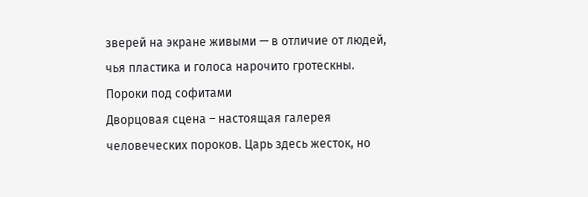зверей на экране живыми — в отличие от людей, чья пластика и голоса нарочито гротескны.
Пороки под софитами
Дворцовая сцена – настоящая галерея человеческих пороков. Царь здесь жесток, но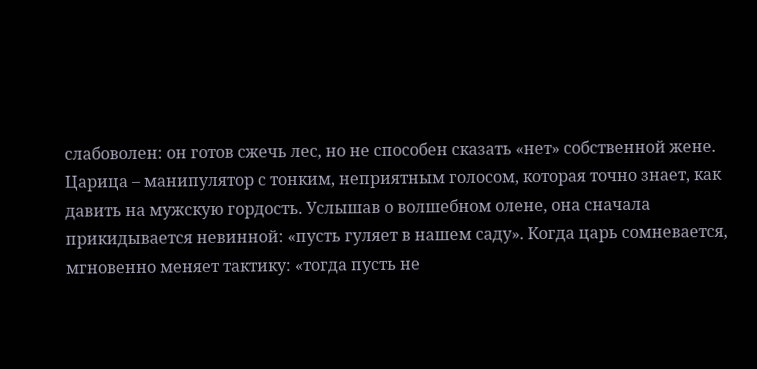слабоволен: он готов сжечь лес, но не способен сказать «нет» собственной жене. Царица – манипулятор с тонким, неприятным голосом, которая точно знает, как давить на мужскую гордость. Услышав о волшебном олене, она сначала прикидывается невинной: «пусть гуляет в нашем саду». Когда царь сомневается, мгновенно меняет тактику: «тогда пусть не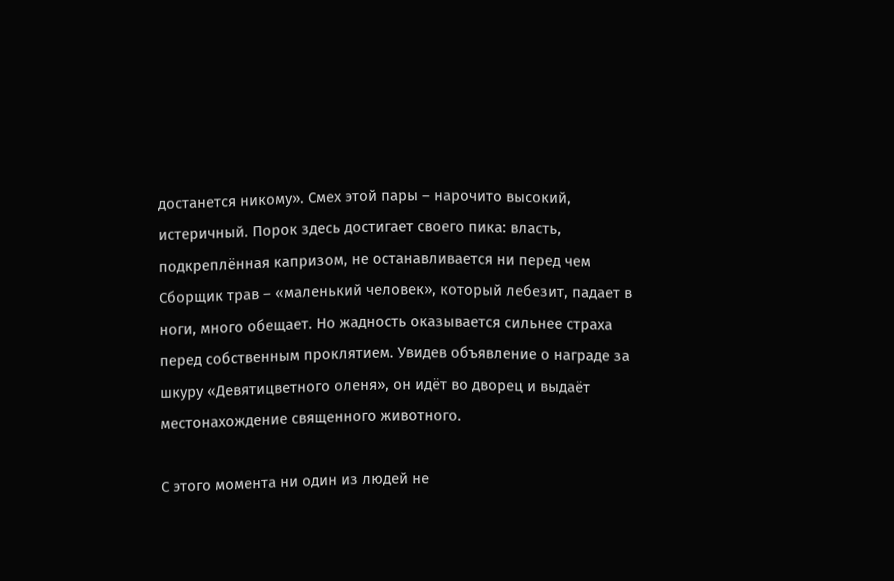достанется никому». Смех этой пары – нарочито высокий, истеричный. Порок здесь достигает своего пика: власть, подкреплённая капризом, не останавливается ни перед чем
Сборщик трав – «маленький человек», который лебезит, падает в ноги, много обещает. Но жадность оказывается сильнее страха перед собственным проклятием. Увидев объявление о награде за шкуру «Девятицветного оленя», он идёт во дворец и выдаёт местонахождение священного животного.

С этого момента ни один из людей не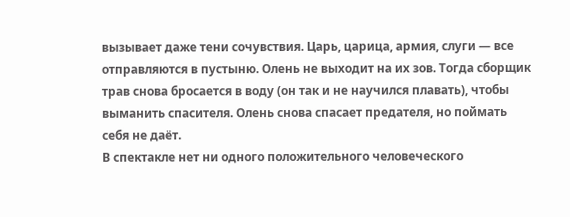вызывает даже тени сочувствия. Царь, царица, армия, слуги — все отправляются в пустыню. Олень не выходит на их зов. Тогда сборщик трав снова бросается в воду (он так и не научился плавать), чтобы выманить спасителя. Олень снова спасает предателя, но поймать себя не даёт.
В спектакле нет ни одного положительного человеческого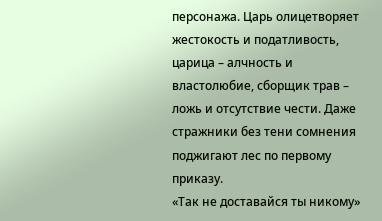персонажа. Царь олицетворяет жестокость и податливость, царица – алчность и властолюбие, сборщик трав – ложь и отсутствие чести. Даже стражники без тени сомнения поджигают лес по первому приказу.
«Так не доставайся ты никому»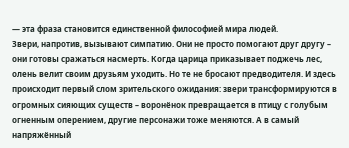— эта фраза становится единственной философией мира людей.
Звери, напротив, вызывают симпатию. Они не просто помогают друг другу – они готовы сражаться насмерть. Когда царица приказывает поджечь лес, олень велит своим друзьям уходить. Но те не бросают предводителя. И здесь происходит первый слом зрительского ожидания: звери трансформируются в огромных сияющих существ – воронёнок превращается в птицу с голубым огненным оперением, другие персонажи тоже меняются. А в самый напряжённый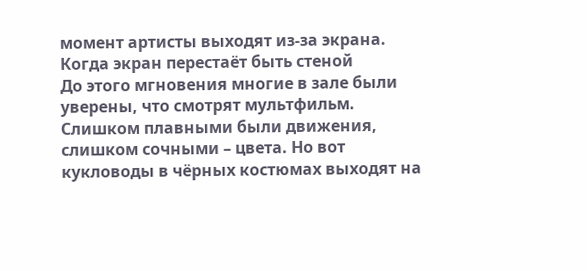момент артисты выходят из-за экрана.
Когда экран перестаёт быть стеной
До этого мгновения многие в зале были уверены, что смотрят мультфильм. Слишком плавными были движения, слишком сочными – цвета. Но вот кукловоды в чёрных костюмах выходят на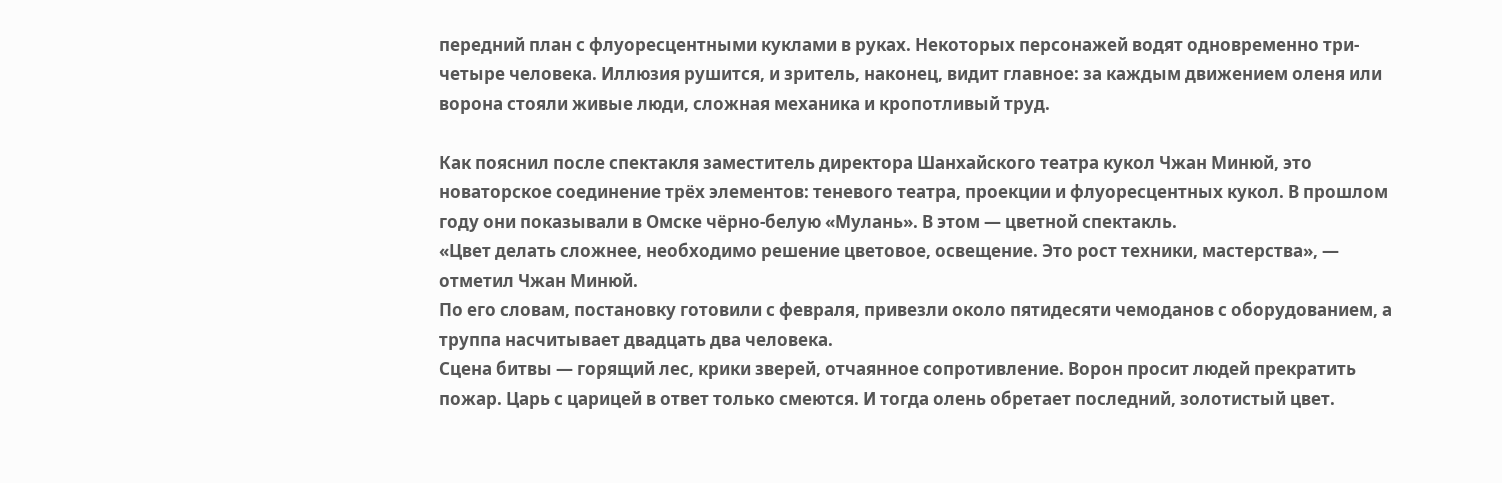передний план с флуоресцентными куклами в руках. Некоторых персонажей водят одновременно три-четыре человека. Иллюзия рушится, и зритель, наконец, видит главное: за каждым движением оленя или ворона стояли живые люди, сложная механика и кропотливый труд.

Как пояснил после спектакля заместитель директора Шанхайского театра кукол Чжан Минюй, это новаторское соединение трёх элементов: теневого театра, проекции и флуоресцентных кукол. В прошлом году они показывали в Омске чёрно-белую «Мулань». В этом — цветной спектакль.
«Цвет делать сложнее, необходимо решение цветовое, освещение. Это рост техники, мастерства», — отметил Чжан Минюй.
По его словам, постановку готовили с февраля, привезли около пятидесяти чемоданов с оборудованием, а труппа насчитывает двадцать два человека.
Сцена битвы — горящий лес, крики зверей, отчаянное сопротивление. Ворон просит людей прекратить пожар. Царь с царицей в ответ только смеются. И тогда олень обретает последний, золотистый цвет.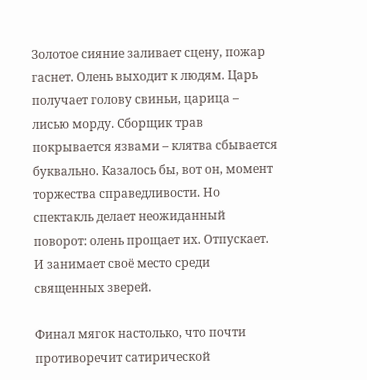Золотое сияние заливает сцену, пожар гаснет. Олень выходит к людям. Царь получает голову свиньи, царица – лисью морду. Сборщик трав покрывается язвами – клятва сбывается буквально. Казалось бы, вот он, момент торжества справедливости. Но спектакль делает неожиданный поворот: олень прощает их. Отпускает. И занимает своё место среди священных зверей.

Финал мягок настолько, что почти противоречит сатирической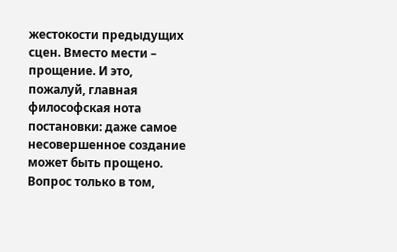жестокости предыдущих сцен. Вместо мести – прощение. И это, пожалуй, главная философская нота постановки: даже самое несовершенное создание может быть прощено. Вопрос только в том,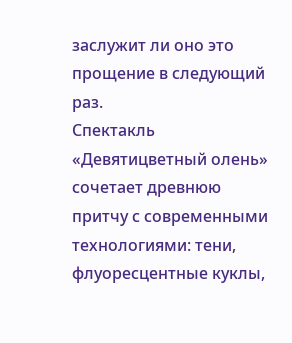заслужит ли оно это прощение в следующий раз.
Спектакль «Девятицветный олень» сочетает древнюю притчу с современными технологиями: тени, флуоресцентные куклы,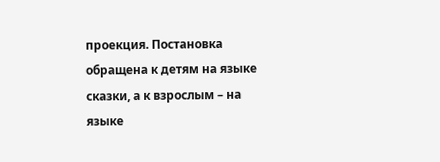проекция. Постановка обращена к детям на языке сказки, а к взрослым – на языке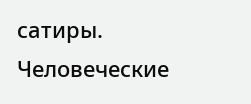сатиры. Человеческие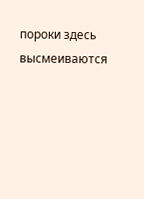пороки здесь высмеиваются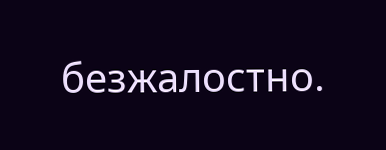безжалостно.